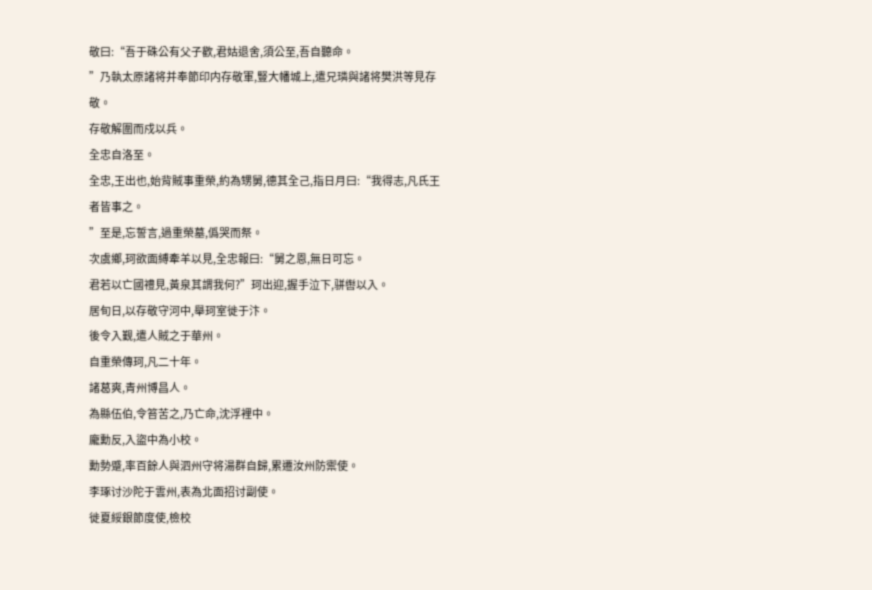敬曰:“吾于硃公有父子歡,君姑退舍,須公至,吾自聽命。
”乃執太原諸将并奉節印内存敬軍,豎大幡城上,遣兄璘與諸将樊洪等見存敬。
存敬解圍而戍以兵。
全忠自洛至。
全忠,王出也,始背賊事重榮,約為甥舅,德其全己,指日月曰:“我得志,凡氏王者皆事之。
”至是,忘誓言,過重榮墓,僞哭而祭。
次虞鄉,珂欲面縛牽羊以見,全忠報曰:“舅之恩,無日可忘。
君若以亡國禮見,黃泉其謂我何?”珂出迎,握手泣下,骈辔以入。
居旬日,以存敬守河中,舉珂室徙于汴。
後令入觐,遣人賊之于華州。
自重榮傳珂,凡二十年。
諸葛爽,青州博昌人。
為縣伍伯,令笞苦之,乃亡命,沈浮裡中。
龐勳反,入盜中為小校。
勳勢蹙,率百餘人與泗州守将湯群自歸,累遷汝州防禦使。
李琢讨沙陀于雲州,表為北面招讨副使。
徙夏綏銀節度使,檢校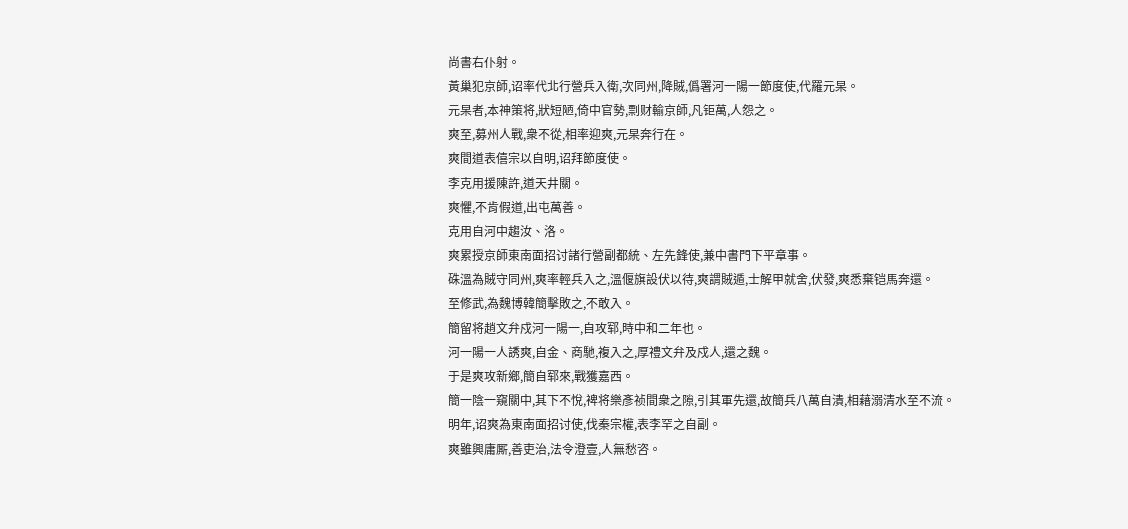尚書右仆射。
黃巢犯京師,诏率代北行營兵入衛,次同州,降賊,僞署河一陽一節度使,代羅元杲。
元杲者,本神策将,狀短陋,倚中官勢,剽财輸京師,凡钜萬,人怨之。
爽至,募州人戰,衆不從,相率迎爽,元杲奔行在。
爽間道表僖宗以自明,诏拜節度使。
李克用援陳許,道天井關。
爽懼,不肯假道,出屯萬善。
克用自河中趨汝、洛。
爽累授京師東南面招讨諸行營副都統、左先鋒使,兼中書門下平章事。
硃溫為賊守同州,爽率輕兵入之,溫偃旗設伏以待,爽謂賊遁,士解甲就舍,伏發,爽悉棄铠馬奔還。
至修武,為魏博韓簡擊敗之,不敢入。
簡留将趙文弁戍河一陽一,自攻郓,時中和二年也。
河一陽一人誘爽,自金、商馳,複入之,厚禮文弁及戍人,還之魏。
于是爽攻新鄉,簡自郓來,戰獲嘉西。
簡一陰一窺關中,其下不悅,裨将樂彥祯間衆之隙,引其軍先還,故簡兵八萬自潰,相藉溺清水至不流。
明年,诏爽為東南面招讨使,伐秦宗權,表李罕之自副。
爽雖興庸厮,善吏治,法令澄壹,人無愁咨。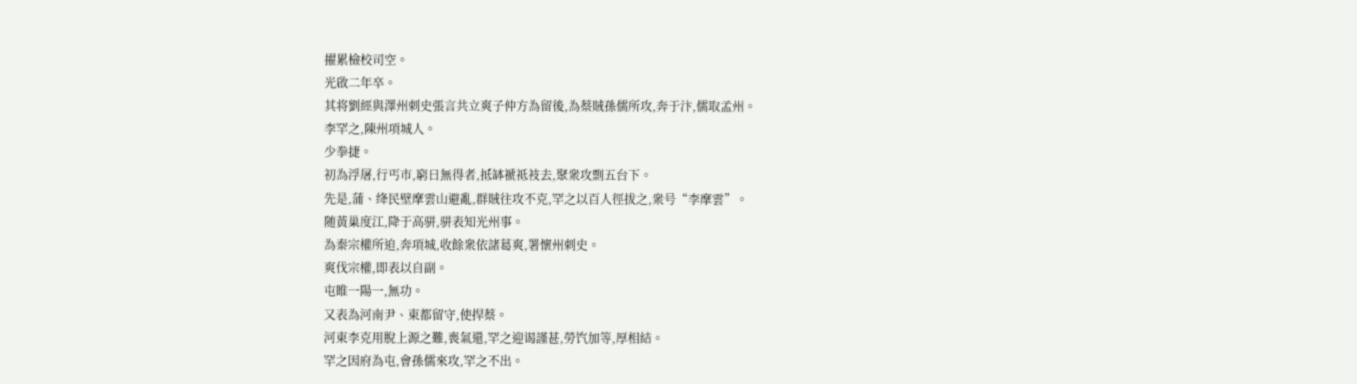擢累檢校司空。
光啟二年卒。
其将劉經與澤州刺史張言共立爽子仲方為留後,為蔡賊孫儒所攻,奔于汴,儒取孟州。
李罕之,陳州項城人。
少拳捷。
初為浮屠,行丐市,窮日無得者,抵缽褫祗衼去,聚衆攻剽五台下。
先是,蒲、绛民壁摩雲山避亂,群賊往攻不克,罕之以百人徑拔之,衆号“李摩雲”。
随黃巢度江,降于高骈,骈表知光州事。
為秦宗權所迫,奔項城,收餘衆依諸葛爽,署懷州刺史。
爽伐宗權,即表以自副。
屯睢一陽一,無功。
又表為河南尹、東都留守,使捍蔡。
河東李克用脫上源之難,喪氣還,罕之迎谒謹甚,勞饩加等,厚相結。
罕之因府為屯,會孫儒來攻,罕之不出。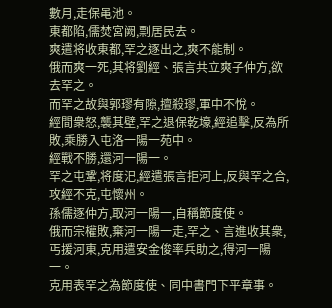數月,走保黾池。
東都陷,儒焚宮阙,剽居民去。
爽遣将收東都,罕之逐出之,爽不能制。
俄而爽一死,其将劉經、張言共立爽子仲方,欲去罕之。
而罕之故與郭璆有隙,擅殺璆,軍中不悅。
經間衆怒,襲其壁,罕之退保乾壕,經追擊,反為所敗,乘勝入屯洛一陽一苑中。
經戰不勝,還河一陽一。
罕之屯鞏,将度汜,經遣張言拒河上,反與罕之合,攻經不克,屯懷州。
孫儒逐仲方,取河一陽一,自稱節度使。
俄而宗權敗,棄河一陽一走,罕之、言進收其衆,丐援河東,克用遣安金俊率兵助之,得河一陽一。
克用表罕之為節度使、同中書門下平章事。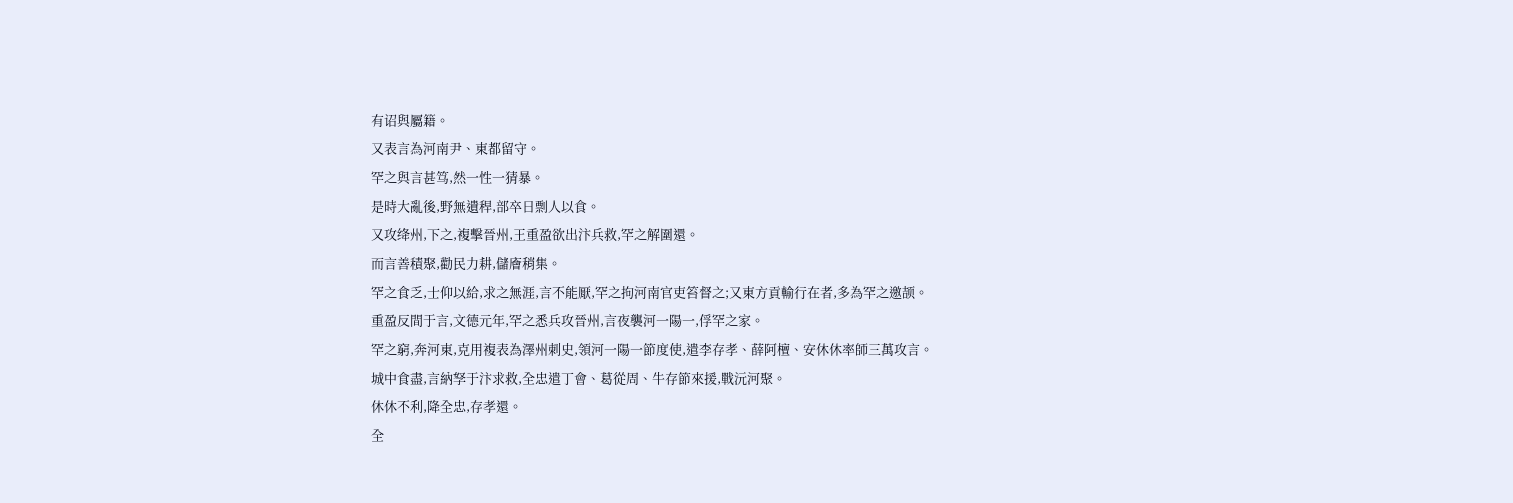有诏與屬籍。
又表言為河南尹、東都留守。
罕之與言甚笃,然一性一猜暴。
是時大亂後,野無遺稈,部卒日剽人以食。
又攻绛州,下之,複擊晉州,王重盈欲出汴兵救,罕之解圍還。
而言善積聚,勸民力耕,儲廥稍集。
罕之食乏,士仰以給,求之無涯,言不能厭,罕之拘河南官吏笞督之;又東方貢輸行在者,多為罕之邀颉。
重盈反間于言,文德元年,罕之悉兵攻晉州,言夜襲河一陽一,俘罕之家。
罕之窮,奔河東,克用複表為澤州刺史,領河一陽一節度使,遣李存孝、薛阿檀、安休休率師三萬攻言。
城中食盡,言納孥于汴求救,全忠遣丁會、葛從周、牛存節來援,戰沅河聚。
休休不利,降全忠,存孝還。
全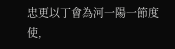忠更以丁會為河一陽一節度使,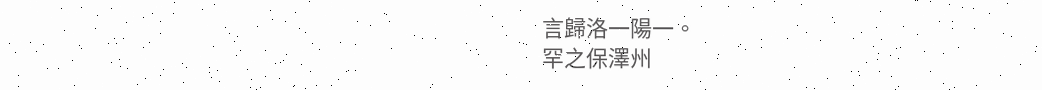言歸洛一陽一。
罕之保澤州